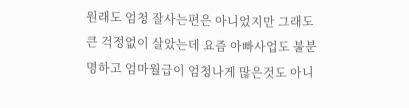원래도 엄청 잘사는편은 아니었지만 그래도 큰 걱정없이 살았는데 요즘 아빠사업도 불분명하고 엄마월급이 엄청나게 많은것도 아니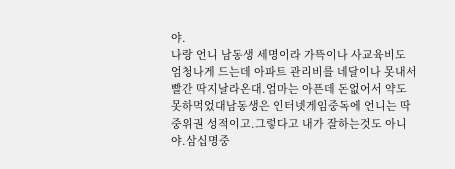야.
나랑 언니 남동생 세명이라 가뜩이나 사교육비도 엄청나게 드는데 아파트 관리비를 네달이나 못내서 빨간 딱지날라온대.엄마는 아픈데 돈없어서 약도 못하먹었대남동생은 인터넷게임중독에 언니는 딱 중위권 성적이고.그렇다고 내가 잘하는것도 아니야.삼십명중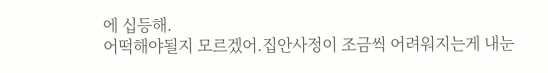에 십등해.
어떡해야될지 모르겠어.집안사정이 조금씩 어려워지는게 내눈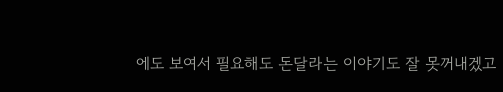에도 보여서 필요해도 돈달라는 이야기도 잘 못꺼내겠고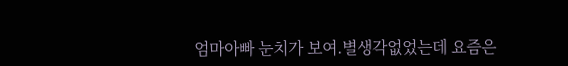엄마아빠 눈치가 보여.별생각없었는데 요즘은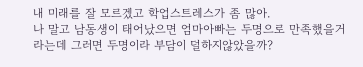내 미래를 잘 모르겠고 학업스트레스가 좀 많아.
나 말고 남동생이 태어났으면 엄마아빠는 두명으로 만족했을거라는데 그러면 두명이라 부담이 덜하지않았을까?